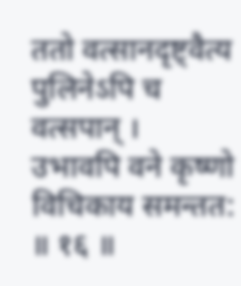ततो वत्सानदृष्ट्वैत्य पुलिनेऽपि च वत्सपान् ।
उभावपि वने कृष्णो विचिकाय समन्तत: ॥ १६ ॥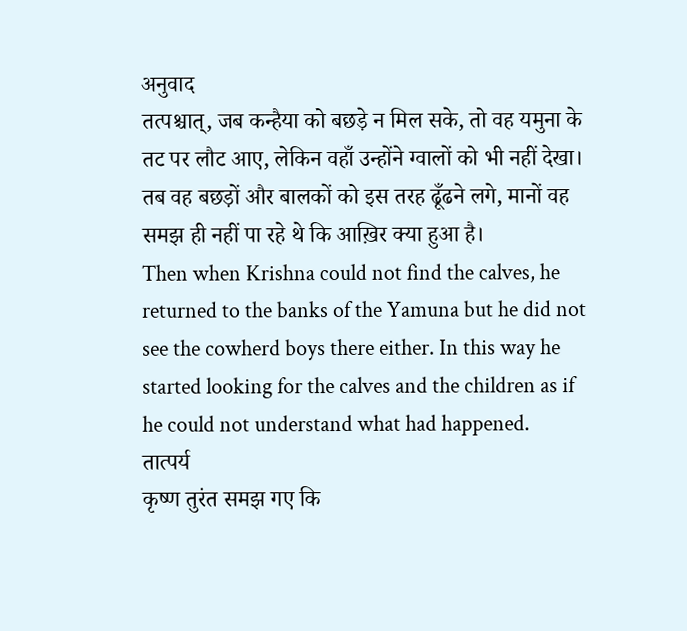अनुवाद
तत्पश्चात्, जब कन्हैया को बछड़े न मिल सके, तो वह यमुना के तट पर लौट आए, लेकिन वहाँ उन्होंने ग्वालों को भी नहीं देखा। तब वह बछड़ों और बालकों को इस तरह ढूँढने लगे, मानों वह समझ ही नहीं पा रहे थे कि आख़िर क्या हुआ है।
Then when Krishna could not find the calves, he returned to the banks of the Yamuna but he did not see the cowherd boys there either. In this way he started looking for the calves and the children as if he could not understand what had happened.
तात्पर्य
कृष्ण तुरंत समझ गए कि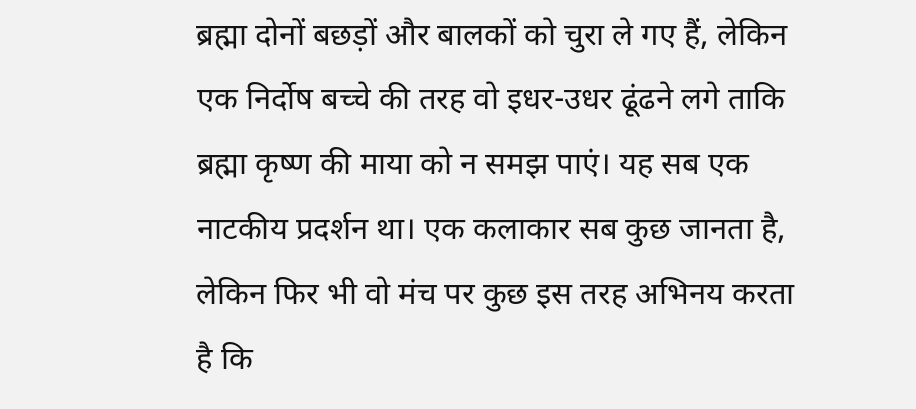ब्रह्मा दोनों बछड़ों और बालकों को चुरा ले गए हैं, लेकिन एक निर्दोष बच्चे की तरह वो इधर-उधर ढूंढने लगे ताकि ब्रह्मा कृष्ण की माया को न समझ पाएं। यह सब एक नाटकीय प्रदर्शन था। एक कलाकार सब कुछ जानता है, लेकिन फिर भी वो मंच पर कुछ इस तरह अभिनय करता है कि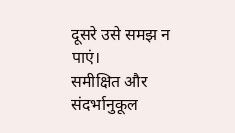दूसरे उसे समझ न पाएं।
समीक्षित और संदर्भानुकूल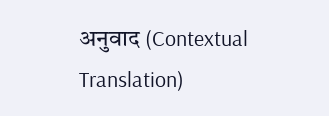अनुवाद (Contextual Translation)